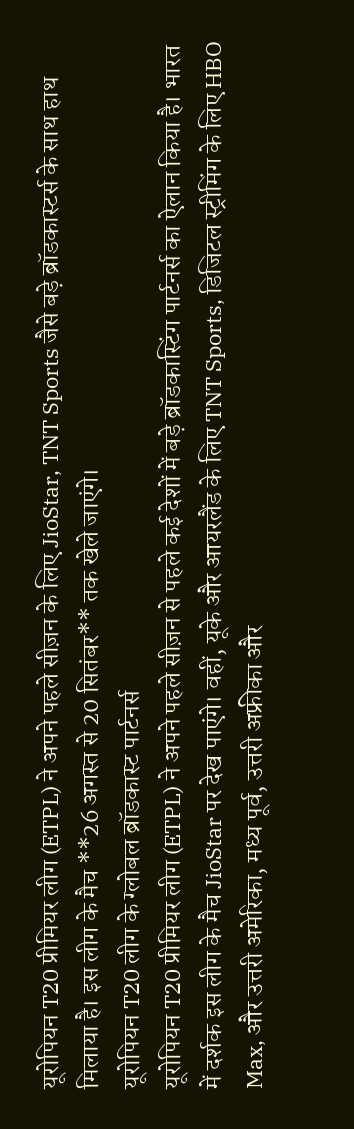यूरोपियन T20 प्रीमियर लीग (ETPL) ने अपने पहले सीज़न के लिए JioStar, TNT Sports जैसे बड़े ब्रॉडकास्टर्स के साथ हाथ मिलाया है। इस लीग के मैच **26 अगस्त से 20 सितंबर** तक खेले जाएंगे।
यूरोपियन T20 लीग के ग्लोबल ब्रॉडकास्ट पार्टनर्स
यूरोपियन T20 प्रीमियर लीग (ETPL) ने अपने पहले सीज़न से पहले कई देशों में बड़े ब्रॉडकास्टिंग पार्टनर्स का ऐलान किया है। भारत में दर्शक इस लीग के मैच JioStar पर देख पाएंगे। वहीं, यूके और आयरलैंड के लिए TNT Sports, डिजिटल स्ट्रीमिंग के लिए HBO Max, और उत्तरी अमेरिका, मध्य पूर्व, उत्तरी अफ्रीका और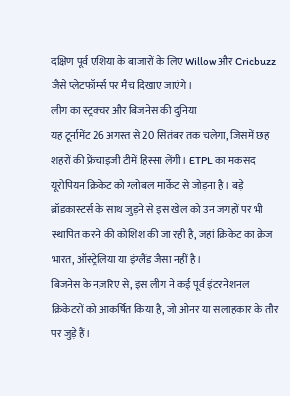दक्षिण पूर्व एशिया के बाजारों के लिए Willow और Cricbuzz जैसे प्लेटफॉर्म्स पर मैच दिखाए जाएंगे।
लीग का स्ट्रक्चर और बिजनेस की दुनिया
यह टूर्नामेंट 26 अगस्त से 20 सितंबर तक चलेगा, जिसमें छह शहरों की फ्रेंचाइजी टीमें हिस्सा लेंगी। ETPL का मकसद यूरोपियन क्रिकेट को ग्लोबल मार्केट से जोड़ना है। बड़े ब्रॉडकास्टर्स के साथ जुड़ने से इस खेल को उन जगहों पर भी स्थापित करने की कोशिश की जा रही है, जहां क्रिकेट का क्रेज भारत, ऑस्ट्रेलिया या इंग्लैंड जैसा नहीं है।
बिजनेस के नज़रिए से, इस लीग ने कई पूर्व इंटरनेशनल क्रिकेटरों को आकर्षित किया है, जो ओनर या सलाहकार के तौर पर जुड़े हैं।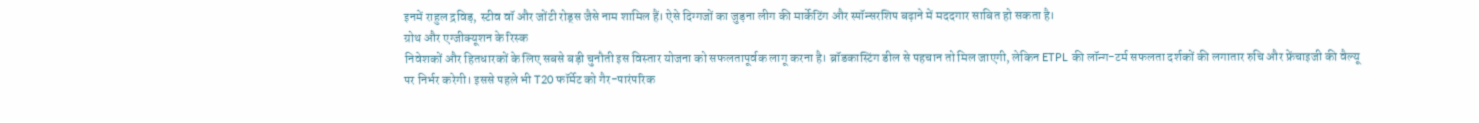इनमें राहुल द्रविड़, स्टीव वॉ और जोंटी रोड्स जैसे नाम शामिल हैं। ऐसे दिग्गजों का जुड़ना लीग की मार्केटिंग और स्पॉन्सरशिप बढ़ाने में मददगार साबित हो सकता है।
ग्रोथ और एग्जीक्यूशन के रिस्क
निवेशकों और हितधारकों के लिए सबसे बड़ी चुनौती इस विस्तार योजना को सफलतापूर्वक लागू करना है। ब्रॉडकास्टिंग डील से पहचान तो मिल जाएगी, लेकिन ETPL की लॉन्ग-टर्म सफलता दर्शकों की लगातार रुचि और फ्रेंचाइजी की वैल्यू पर निर्भर करेगी। इससे पहले भी T20 फॉर्मेट को गैर-पारंपरिक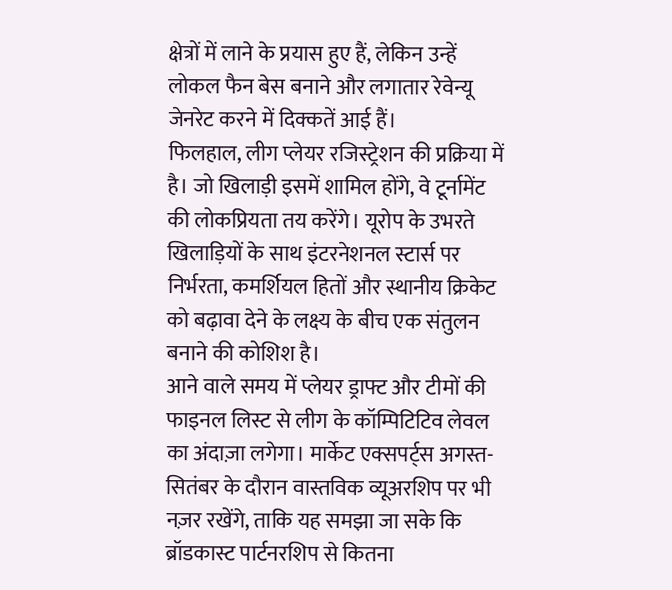क्षेत्रों में लाने के प्रयास हुए हैं, लेकिन उन्हें लोकल फैन बेस बनाने और लगातार रेवेन्यू जेनरेट करने में दिक्कतें आई हैं।
फिलहाल, लीग प्लेयर रजिस्ट्रेशन की प्रक्रिया में है। जो खिलाड़ी इसमें शामिल होंगे, वे टूर्नामेंट की लोकप्रियता तय करेंगे। यूरोप के उभरते खिलाड़ियों के साथ इंटरनेशनल स्टार्स पर निर्भरता, कमर्शियल हितों और स्थानीय क्रिकेट को बढ़ावा देने के लक्ष्य के बीच एक संतुलन बनाने की कोशिश है।
आने वाले समय में प्लेयर ड्राफ्ट और टीमों की फाइनल लिस्ट से लीग के कॉम्पिटिटिव लेवल का अंदाज़ा लगेगा। मार्केट एक्सपर्ट्स अगस्त-सितंबर के दौरान वास्तविक व्यूअरशिप पर भी नज़र रखेंगे, ताकि यह समझा जा सके कि ब्रॉडकास्ट पार्टनरशिप से कितना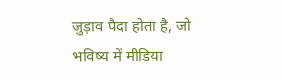जुड़ाव पैदा होता है, जो भविष्य में मीडिया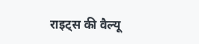राइट्स की वैल्यू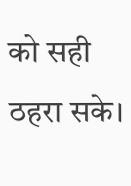को सही ठहरा सके।